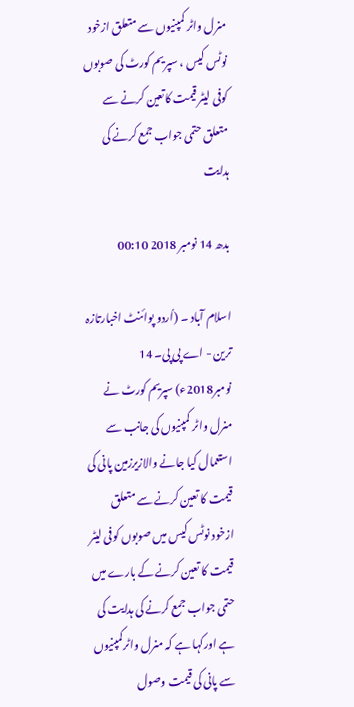منرل واٹر کمپنیوں سے متعلق ازخود نوٹس کیس ، سپریم کورٹ کی صوبوں کوفی لیٹر قیمت کاتعین کرنے سے متعلق حتمی جواب جمع کرنے کی ہدایت

بدھ 14 نومبر 2018 00:10

اسلام آباد ۔ (اُردو پوائنٹ اخبارتازہ ترین - اے پی پی۔ 14 نومبر2018ء) سپریم کورٹ نے منرل واٹر کمپنیوں کی جانب سے استعمال کیا جانے والازیرزمین پانی کی قیمت کا تعین کرنے سے متعلق ازخود نوٹس کیس میں صوبوں کوفی لیٹر قیمت کا تعین کرنے کے بارے میں حتمی جواب جمع کرنے کی ہدایت کی ہے اورکہا ہے کہ منرل واٹرکمپنیوں سے پانی کی قیمت وصول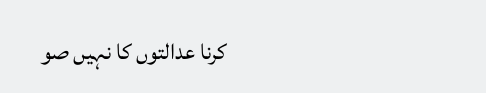کرنا عدالتوں کا نہیں صو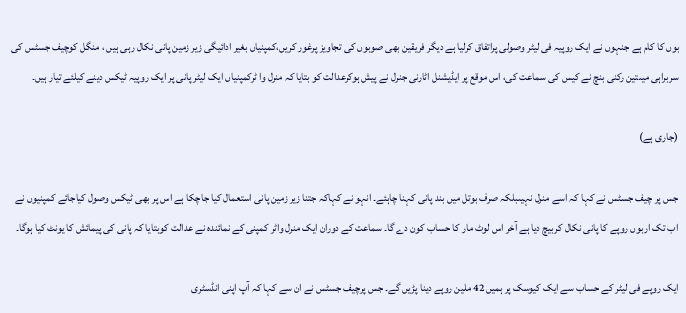بوں کا کام ہے جنہوں نے ایک روپیہ فی لیٹر وصولی پراتفاق کرلیا ہے دیگر فریقین بھی صوبوں کی تجاویز پرغور کریں،کمپنیاں بغیر ادائیگی زیر زمین پانی نکال رہی ہیں ، منگل کوچیف جسٹس کی سربراہی میںتین رکنی بنچ نے کیس کی سماعت کی، اس موقع پر ایڈیشنل اٹارنی جنرل نے پیش ہوکرعدالت کو بتایا کہ منرل وا ٹرکمپنیاں ایک لیٹر پانی پر ایک روپیہ ٹیکس دینے کیلئے تیار ہیں۔

(جاری ہے)

جس پر چیف جسٹس نے کہا کہ اسے منرل نہیںبلکہ صرف بوتل میں بند پانی کہنا چاہئے۔ انہو نے کہاکہ جتنا زیر زمین پانی استعمال کیا جاچکا ہے اس پر بھی ٹیکس وصول کیاجائے کمپنیوں نے اب تک اربوں روپے کا پانی نکال کربیچ دیا ہے آخر اس لوٹ مار کا حساب کون دے گا۔ سماعت کے دوران ایک منرل واٹر کمپنی کے نمائندہ نے عدالت کوبتایا کہ پانی کی پیمائش کا یونٹ کیا ہوگا۔

ایک روپے فی لیٹر کے حساب سے ایک کیوسک پر ہمیں 42 ملین روپے دینا پڑیں گے۔ جس پرچیف جسٹس نے ان سے کہا کہ آپ اپنی انڈسٹری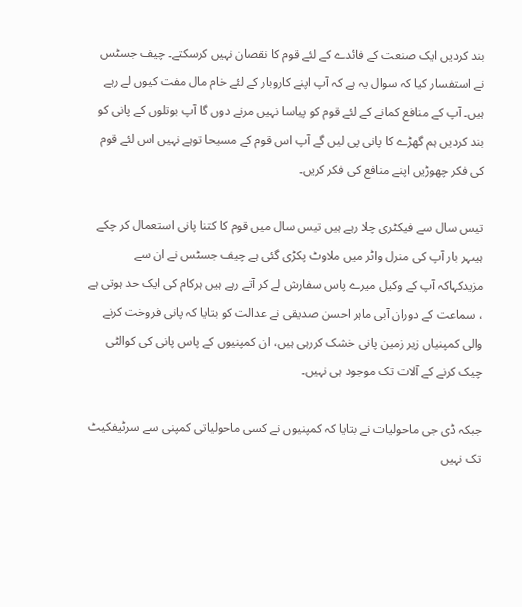بند کردیں ایک صنعت کے فائدے کے لئے قوم کا نقصان نہیں کرسکتے۔ چیف جسٹس نے استفسار کیا کہ سوال یہ ہے کہ آپ اپنے کاروبار کے لئے خام مال مفت کیوں لے رہے ہیں۔ آپ کے منافع کمانے کے لئے قوم کو پیاسا نہیں مرنے دوں گا آپ بوتلوں کے پانی کو بند کردیں ہم گھڑے کا پانی پی لیں گے آپ اس قوم کے مسیحا توہے نہیں اس لئے قوم کی فکر چھوڑیں اپنے منافع کی فکر کریں۔

تیس سال سے فیکٹری چلا رہے ہیں تیس سال میں قوم کا کتنا پانی استعمال کر چکے ہیںہر بار آپ کی منرل واٹر میں ملاوٹ پکڑی گئی ہے چیف جسٹس نے ان سے مزیدکہاکہ آپ کے وکیل میرے پاس سفارش لے کر آتے رہے ہیں ہرکام کی ایک حد ہوتی ہے ، سماعت کے دوران آبی ماہر احسن صدیقی نے عدالت کو بتایا کہ پانی فروخت کرنے والی کمپنیاں زیر زمین پانی خشک کررہی ہیں، ان کمپنیوں کے پاس پانی کی کوالٹی چیک کرنے کے آلات تک موجود ہی نہیں۔

جبکہ ڈی جی ماحولیات نے بتایا کہ کمپنیوں نے کسی ماحولیاتی کمپنی سے سرٹیفکیٹ تک نہیں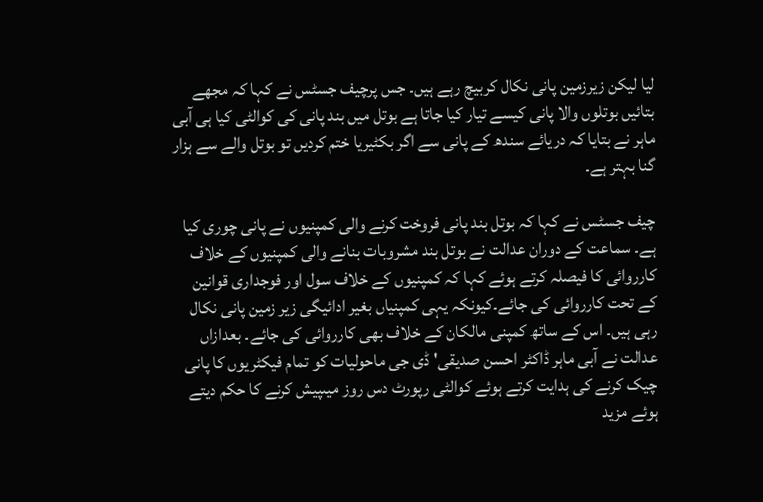لیا لیکن زیرزمین پانی نکال کربیچ رہے ہیں۔ جس پرچیف جسٹس نے کہا کہ مجھے بتائیں بوتلوں والا پانی کیسے تیار کیا جاتا ہے بوتل میں بند پانی کی کوالٹی کیا ہی آبی ماہر نے بتایا کہ دریائے سندھ کے پانی سے اگر بکٹیریا ختم کردیں تو بوتل والے سے ہزار گنا بہتر ہے۔

چیف جسٹس نے کہا کہ بوتل بند پانی فروخت کرنے والی کمپنیوں نے پانی چوری کیا ہے۔ سماعت کے دوران عدالت نے بوتل بند مشروبات بنانے والی کمپنیوں کے خلاف کارروائی کا فیصلہ کرتے ہوئے کہا کہ کمپنیوں کے خلاف سول اور فوجداری قوانین کے تحت کارروائی کی جائے۔کیونکہ یہی کمپنیاں بغیر ادائیگی زیر زمین پانی نکال رہی ہیں۔ اس کے ساتھ کمپنی مالکان کے خلاف بھی کارروائی کی جائے۔ بعدازاں عدالت نے آبی ماہر ڈاکٹر احسن صدیقی' ڈی جی ماحولیات کو تمام فیکٹریوں کا پانی چیک کرنے کی ہدایت کرتے ہوئے کوالٹی رپورٹ دس روز میںپیش کرنے کا حکم دیتے ہوئے مزید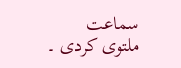سماعت ملتوی کردی ۔